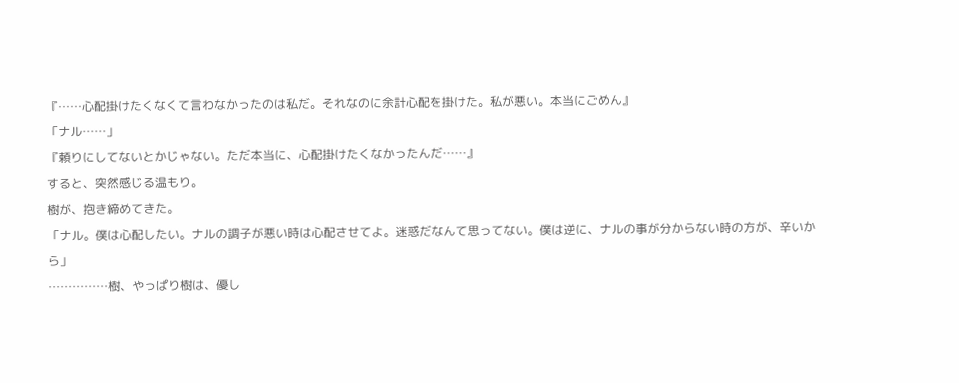『……心配掛けたくなくて言わなかったのは私だ。それなのに余計心配を掛けた。私が悪い。本当にごめん』
「ナル……」
『頼りにしてないとかじゃない。ただ本当に、心配掛けたくなかったんだ……』
すると、突然感じる温もり。
樹が、抱き締めてきた。
「ナル。僕は心配したい。ナルの調子が悪い時は心配させてよ。迷惑だなんて思ってない。僕は逆に、ナルの事が分からない時の方が、辛いから」
……………樹、やっぱり樹は、優し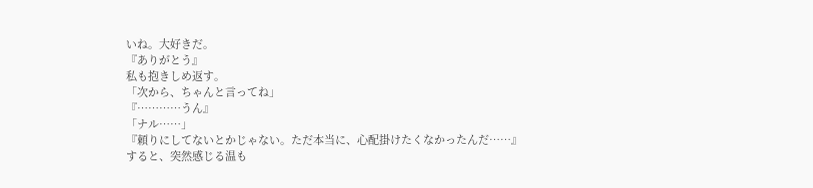いね。大好きだ。
『ありがとう』
私も抱きしめ返す。
「次から、ちゃんと言ってね」
『…………うん』
「ナル……」
『頼りにしてないとかじゃない。ただ本当に、心配掛けたくなかったんだ……』
すると、突然感じる温も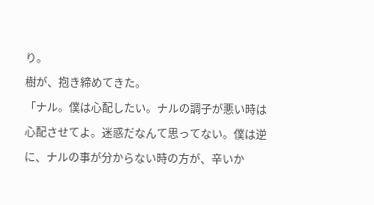り。
樹が、抱き締めてきた。
「ナル。僕は心配したい。ナルの調子が悪い時は心配させてよ。迷惑だなんて思ってない。僕は逆に、ナルの事が分からない時の方が、辛いか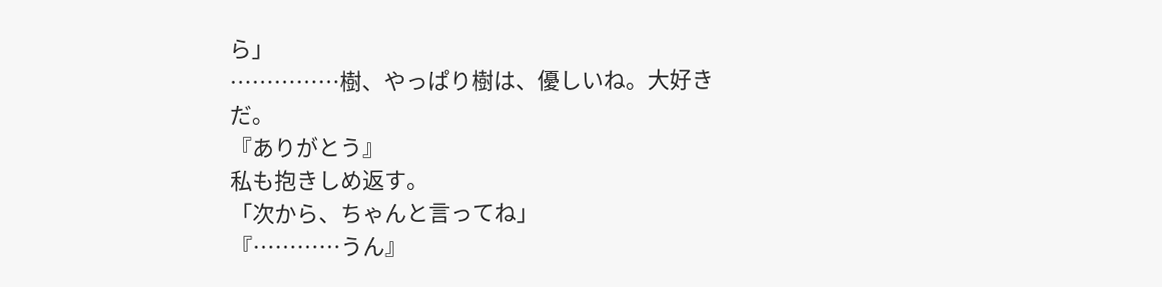ら」
……………樹、やっぱり樹は、優しいね。大好きだ。
『ありがとう』
私も抱きしめ返す。
「次から、ちゃんと言ってね」
『…………うん』